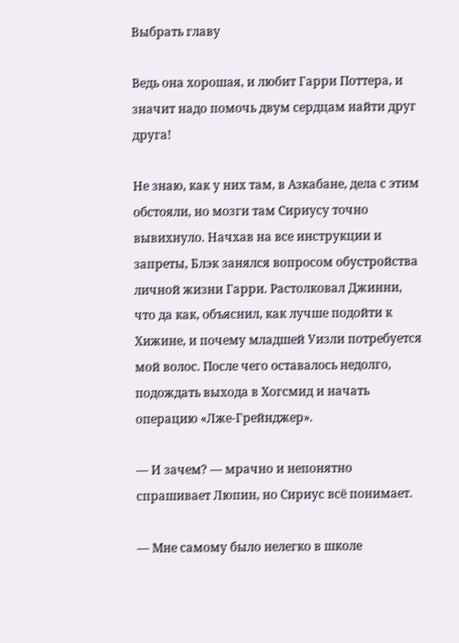Выбрать главу

Ведь она хорошая, и любит Гарри Поттера, и значит надо помочь двум сердцам найти друг друга!

Не знаю, как у них там, в Азкабане, дела с этим обстояли, но мозги там Сириусу точно вывихнуло. Начхав на все инструкции и запреты, Блэк занялся вопросом обустройства личной жизни Гарри. Растолковал Джинни, что да как, объяснил, как лучше подойти к Хижине, и почему младшей Уизли потребуется мой волос. После чего оставалось недолго, подождать выхода в Хогсмид и начать операцию «Лже-Грейнджер».

— И зачем? — мрачно и непонятно спрашивает Люпин, но Сириус всё понимает.

— Мне самому было нелегко в школе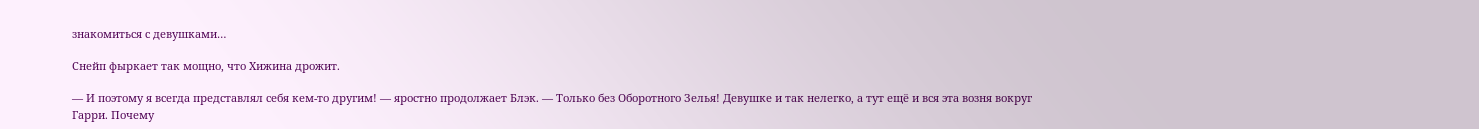знакомиться с девушками…

Снейп фыркает так мощно, что Хижина дрожит.

— И поэтому я всегда представлял себя кем-то другим! — яростно продолжает Блэк. — Только без Оборотного Зелья! Девушке и так нелегко, а тут ещё и вся эта возня вокруг Гарри. Почему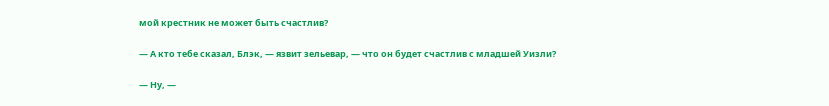мой крестник не может быть счастлив?

— А кто тебе сказал, Блэк, — язвит зельевар, — что он будет счастлив с младшей Уизли?

— Ну, —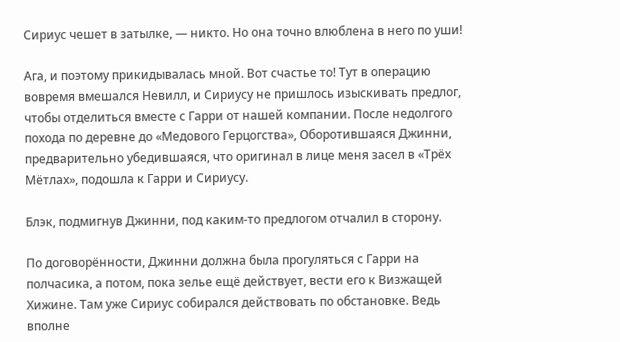Сириус чешет в затылке, — никто. Но она точно влюблена в него по уши!

Ага, и поэтому прикидывалась мной. Вот счастье то! Тут в операцию вовремя вмешался Невилл, и Сириусу не пришлось изыскивать предлог, чтобы отделиться вместе с Гарри от нашей компании. После недолгого похода по деревне до «Медового Герцогства», Оборотившаяся Джинни, предварительно убедившаяся, что оригинал в лице меня засел в «Трёх Мётлах», подошла к Гарри и Сириусу.

Блэк, подмигнув Джинни, под каким-то предлогом отчалил в сторону.

По договорённости, Джинни должна была прогуляться с Гарри на полчасика, а потом, пока зелье ещё действует, вести его к Визжащей Хижине. Там уже Сириус собирался действовать по обстановке. Ведь вполне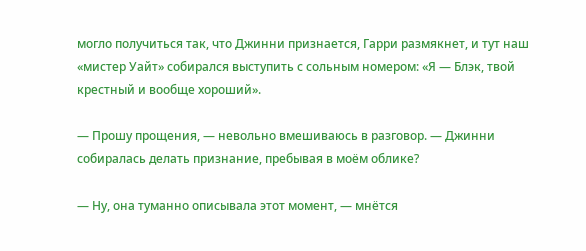могло получиться так, что Джинни признается, Гарри размякнет, и тут наш «мистер Уайт» собирался выступить с сольным номером: «Я — Блэк, твой крестный и вообще хороший».

— Прошу прощения, — невольно вмешиваюсь в разговор. — Джинни собиралась делать признание, пребывая в моём облике?

— Ну, она туманно описывала этот момент, — мнётся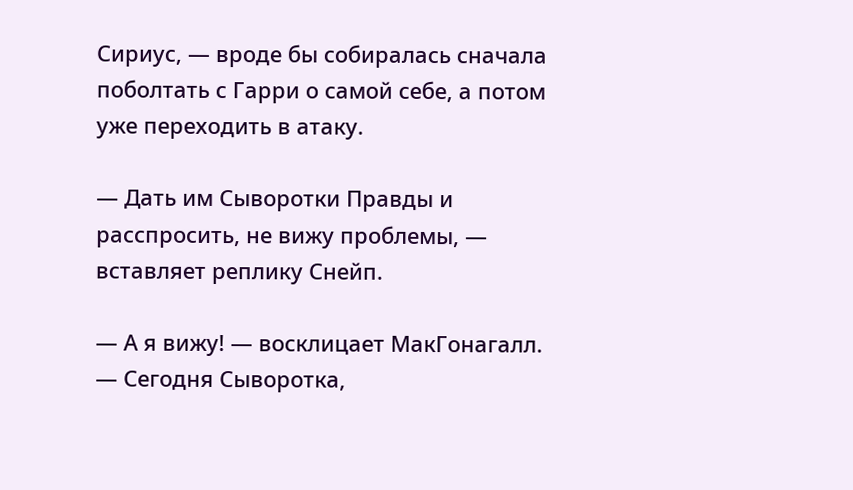Сириус, — вроде бы собиралась сначала поболтать с Гарри о самой себе, а потом уже переходить в атаку.

— Дать им Сыворотки Правды и расспросить, не вижу проблемы, — вставляет реплику Снейп.

— А я вижу! — восклицает МакГонагалл. — Сегодня Сыворотка,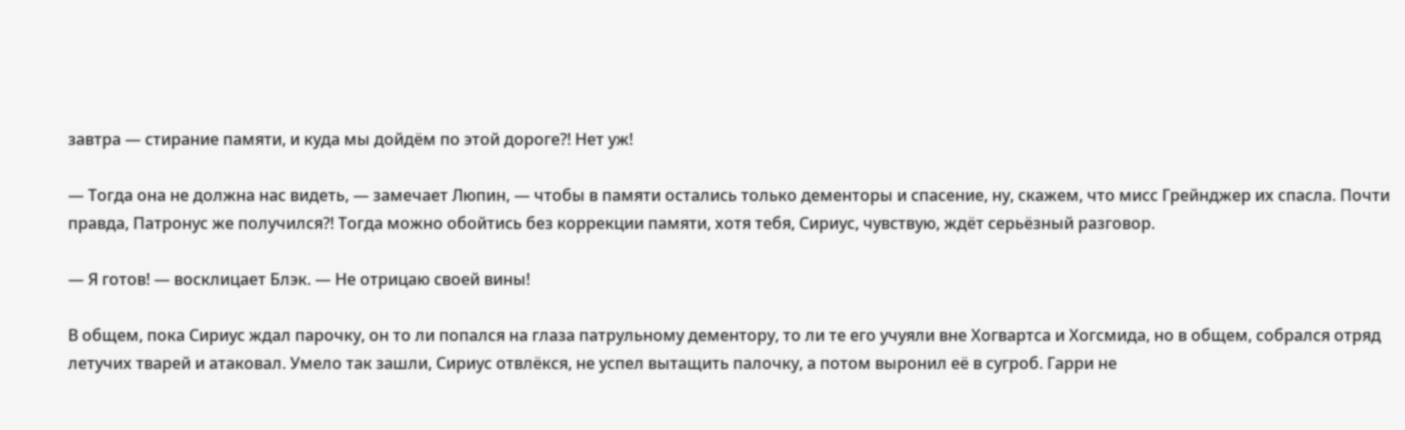завтра — стирание памяти, и куда мы дойдём по этой дороге?! Нет уж!

— Тогда она не должна нас видеть, — замечает Люпин, — чтобы в памяти остались только дементоры и спасение, ну, скажем, что мисс Грейнджер их спасла. Почти правда, Патронус же получился?! Тогда можно обойтись без коррекции памяти, хотя тебя, Сириус, чувствую, ждёт серьёзный разговор.

— Я готов! — восклицает Блэк. — Не отрицаю своей вины!

В общем, пока Сириус ждал парочку, он то ли попался на глаза патрульному дементору, то ли те его учуяли вне Хогвартса и Хогсмида, но в общем, собрался отряд летучих тварей и атаковал. Умело так зашли, Сириус отвлёкся, не успел вытащить палочку, а потом выронил её в сугроб. Гарри не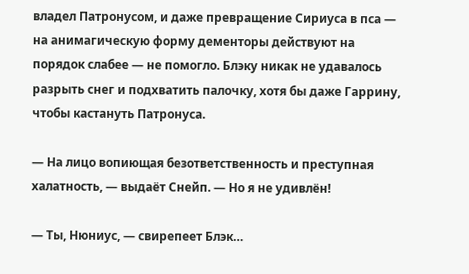владел Патронусом, и даже превращение Сириуса в пса — на анимагическую форму дементоры действуют на порядок слабее — не помогло. Блэку никак не удавалось разрыть снег и подхватить палочку, хотя бы даже Гаррину, чтобы кастануть Патронуса.

— На лицо вопиющая безответственность и преступная халатность, — выдаёт Снейп. — Но я не удивлён!

— Ты, Нюниус, — свирепеет Блэк…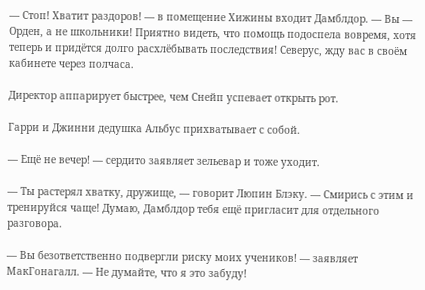— Стоп! Хватит раздоров! — в помещение Хижины входит Дамблдор. — Вы — Орден, а не школьники! Приятно видеть, что помощь подоспела вовремя, хотя теперь и придётся долго расхлёбывать последствия! Северус, жду вас в своём кабинете через полчаса.

Директор аппарирует быстрее, чем Снейп успевает открыть рот.

Гарри и Джинни дедушка Альбус прихватывает с собой.

— Ещё не вечер! — сердито заявляет зельевар и тоже уходит.

— Ты растерял хватку, дружище, — говорит Люпин Блэку. — Смирись с этим и тренируйся чаще! Думаю, Дамблдор тебя ещё пригласит для отдельного разговора.

— Вы безответственно подвергли риску моих учеников! — заявляет МакГонагалл. — Не думайте, что я это забуду!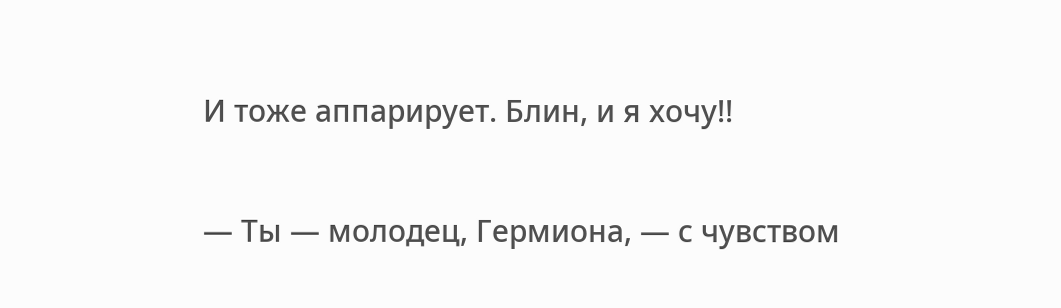И тоже аппарирует. Блин, и я хочу!!

— Ты — молодец, Гермиона, — с чувством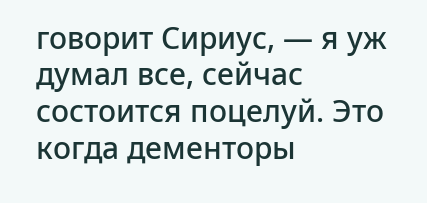говорит Сириус, — я уж думал все, сейчас состоится поцелуй. Это когда дементоры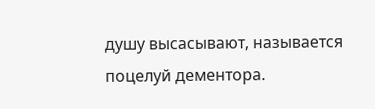душу высасывают, называется поцелуй дементора.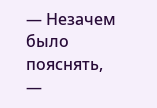— Незачем было пояснять, —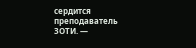сердится преподаватель ЗОТИ. —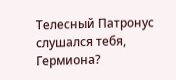Телесный Патронус слушался тебя, Гермиона?